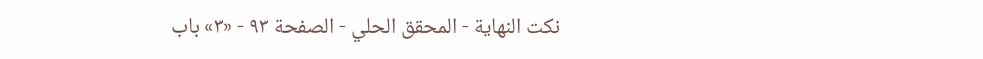نكت النهاية - المحقق الحلي - الصفحة ٩٣ - «٣» باب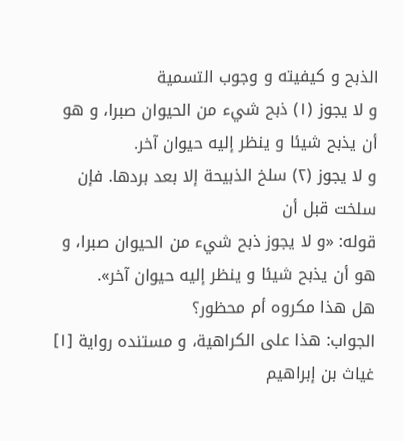الذبح و كيفيته و وجوب التسمية
و لا يجوز (١) ذبح شيء من الحيوان صبرا، و هو أن يذبح شيئا و ينظر إليه حيوان آخر.
و لا يجوز (٢) سلخ الذبيحة إلا بعد بردها. فإن سلخت قبل أن
قوله: «و لا يجوز ذبح شيء من الحيوان صبرا، و هو أن يذبح شيئا و ينظر إليه حيوان آخر».
هل هذا مكروه أم محظور؟
الجواب: هذا على الكراهية، و مستنده رواية [١] غياث بن إبراهيم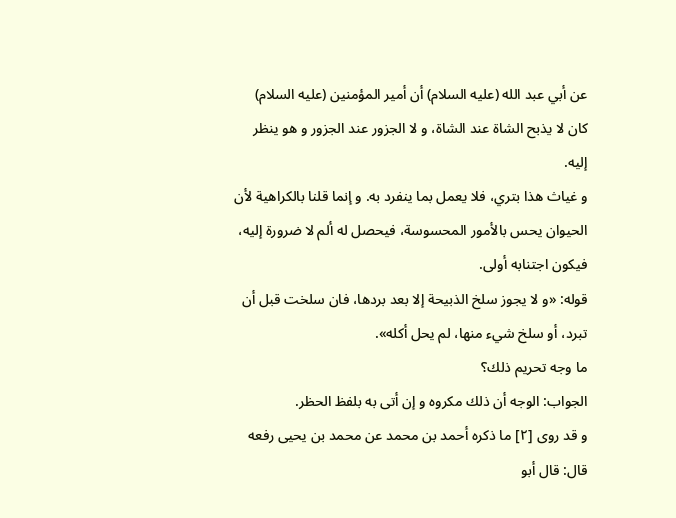عن أبي عبد الله (عليه السلام) أن أمير المؤمنين (عليه السلام) كان لا يذبح الشاة عند الشاة، و لا الجزور عند الجزور و هو ينظر إليه.
و غياث هذا بتري، فلا يعمل بما ينفرد به. و إنما قلنا بالكراهية لأن الحيوان يحس بالأمور المحسوسة، فيحصل له ألم لا ضرورة إليه، فيكون اجتنابه أولى.
قوله: «و لا يجوز سلخ الذبيحة إلا بعد بردها، فان سلخت قبل أن تبرد، أو سلخ شيء منها، لم يحل أكله».
ما وجه تحريم ذلك؟
الجواب: الوجه أن ذلك مكروه و إن أتى به بلفظ الحظر.
و قد روى [٢] ما ذكره أحمد بن محمد عن محمد بن يحيى رفعه قال: قال أبو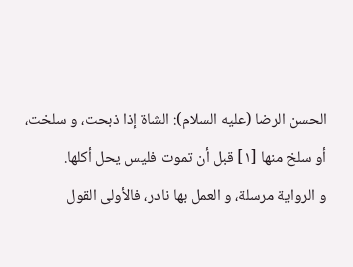الحسن الرضا (عليه السلام): الشاة إذا ذبحت، و سلخت، أو سلخ منها [١] قبل أن تموت فليس يحل أكلها.
و الرواية مرسلة، و العمل بها نادر، فالأولى القول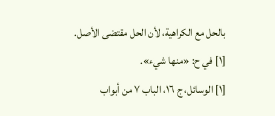بالحل مع الكراهية، لأن الحل مقتضى الأصل.
[١] في ح: «منها شيء».
[١] الوسائل، ج ١٦، الباب ٧ من أبواب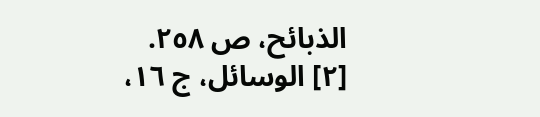الذبائح، ص ٢٥٨.
[٢] الوسائل، ج ١٦،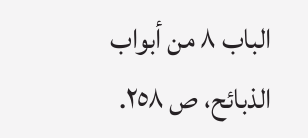الباب ٨ من أبواب الذبائح، ص ٢٥٨.